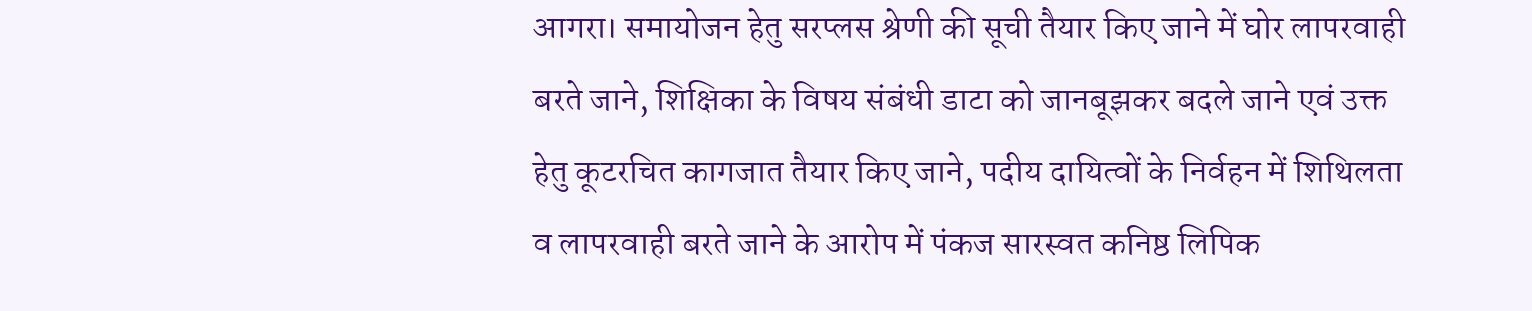आगरा। समायोजन हेतु सरप्लस श्रेणी की सूची तैयार किए जाने में घोर लापरवाही बरते जाने, शिक्षिका के विषय संबंधी डाटा को जानबूझकर बदले जाने एवं उक्त हेतु कूटरचित कागजात तैयार किए जाने, पदीय दायित्वों के निर्वहन में शिथिलता व लापरवाही बरते जाने के आरोप में पंकज सारस्वत कनिष्ठ लिपिक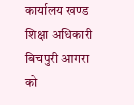कार्यालय खण्ड शिक्षा अधिकारी बिचपुरी आगरा को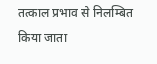तत्काल प्रभाव से निलम्बित किया जाता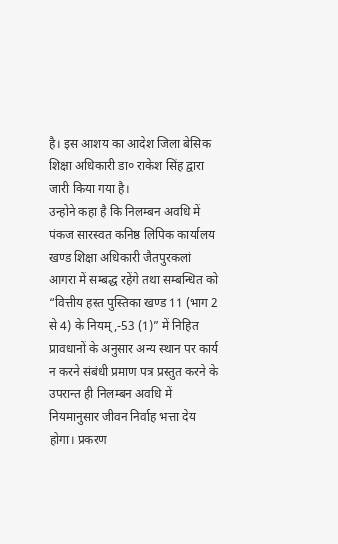है। इस आशय का आदेश जिला बेसिक शिक्षा अधिकारी डा० राकेश सिंह द्वारा जारी किया गया है।
उन्होने कहा है कि निलम्बन अवधि में पंकज सारस्वत कनिष्ठ लिपिक कार्यालय खण्ड शिक्षा अधिकारी जैतपुरकलां आगरा में सम्बद्ध रहेंगे तथा सम्बन्धित को “वित्तीय हस्त पुस्तिका खण्ड 11 (भाग 2 से 4) के नियम्,-53 (1)” में निहित प्रावधानों के अनुसार अन्य स्थान पर कार्य न करने संबंधी प्रमाण पत्र प्रस्तुत करने के उपरान्त ही निलम्बन अवधि में नियमानुसार जीवन निर्वाह भत्ता देय होगा। प्रकरण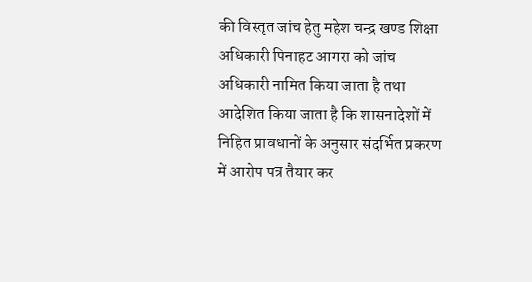की विस्तृत जांच हेतु महेश चन्द्र खण्ड शिक्षा अधिकारी पिनाहट आगरा को जांच अधिकारी नामित किया जाता है तथा आदेशित किया जाता है कि शासनादेशों में निहित प्रावधानों के अनुसार संदर्भित प्रकरण में आरोप पत्र तैयार कर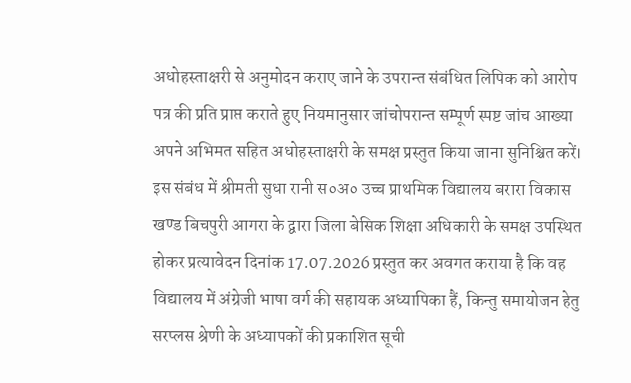अधोहस्ताक्षरी से अनुमोदन कराए जाने के उपरान्त संबंधित लिपिक को आरोप पत्र की प्रति प्राप्त कराते हुए नियमानुसार जांचोपरान्त सम्पूर्ण स्पष्ट जांच आख्या अपने अभिमत सहित अधोहस्ताक्षरी के समक्ष प्रस्तुत किया जाना सुनिश्चित करें।
इस संबंध में श्रीमती सुधा रानी स०अ० उच्च प्राथमिक विद्यालय बरारा विकास खण्ड बिचपुरी आगरा के द्वारा जिला बेसिक शिक्षा अधिकारी के समक्ष उपस्थित होकर प्रत्यावेदन दिनांक 17.07.2026 प्रस्तुत कर अवगत कराया है कि वह विद्यालय में अंग्रेजी भाषा वर्ग की सहायक अध्यापिका हैं, किन्तु समायोजन हेतु सरप्लस श्रेणी के अध्यापकों की प्रकाशित सूची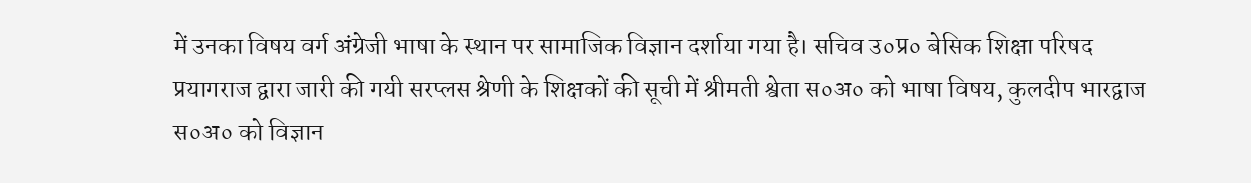में उनका विषय वर्ग अंग्रेजी भाषा के स्थान पर सामाजिक विज्ञान दर्शाया गया है। सचिव उ०प्र० बेसिक शिक्षा परिषद प्रयागराज द्वारा जारी की गयी सरप्लस श्रेणी के शिक्षकों की सूची में श्रीमती श्वेता स०अ० को भाषा विषय, कुलदीप भारद्वाज स०अ० को विज्ञान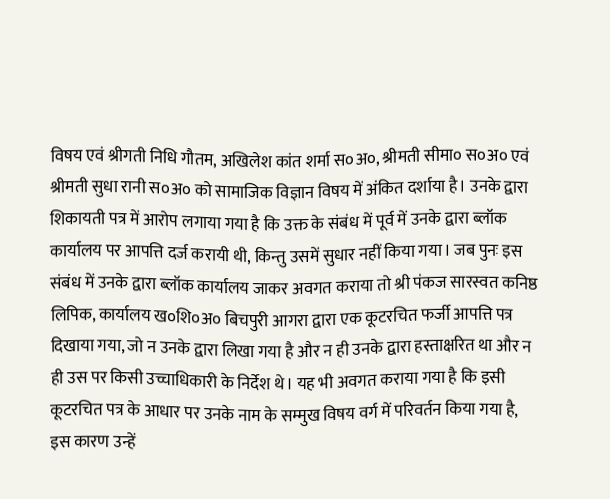विषय एवं श्रीगती निधि गौतम, अखिलेश कांत शर्मा स०अ०, श्रीमती सीमा० स०अ० एवं श्रीमती सुधा रानी स०अ० को सामाजिक विज्ञान विषय में अंकित दर्शाया है। उनके द्वारा शिकायती पत्र में आरोप लगाया गया है कि उक्त के संबंध में पूर्व में उनके द्वारा ब्लॉक कार्यालय पर आपत्ति दर्ज करायी थी, किन्तु उसमें सुधार नहीं किया गया। जब पुनः इस संबंध में उनके द्वारा ब्लॉक कार्यालय जाकर अवगत कराया तो श्री पंकज सारस्वत कनिष्ठ लिपिक, कार्यालय ख०शि०अ० बिचपुरी आगरा द्वारा एक कूटरचित फर्जी आपत्ति पत्र दिखाया गया, जो न उनके द्वारा लिखा गया है और न ही उनके द्वारा हस्ताक्षरित था और न ही उस पर किसी उच्चाधिकारी के निर्देश थे। यह भी अवगत कराया गया है कि इसी कूटरचित पत्र के आधार पर उनके नाम के सम्मुख विषय वर्ग में परिवर्तन किया गया है, इस कारण उन्हें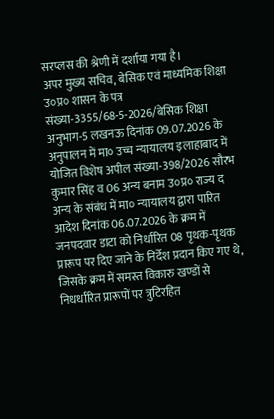सरप्लस की श्रेणी में दर्शाया गया है।
अपर मुख्य सचिव, बेसिक एवं माध्यमिक शिक्षा उ०प्र० शासन के पत्र संख्या-3355/68-5-2026/बेसिक शिक्षा अनुभाग-5 लखनऊ दिनांक 09.07.2026 के अनुपालन में मा० उच्च न्यायालय इलाहाबाद में योजित विशेष अपील संख्या-398/2026 सौरभ कुमार सिंह व 06 अन्य बनाम उ०प्र० राज्य द अन्य के संबंध में मा० न्यायालय द्वारा पारित आदेश दिनांक 06.07.2026 के क्रम में जनपदवार डाटा को निर्धारित 08 पृथक-पृथक प्रारूप पर दिए जाने के निर्देश प्रदान किए गए थे, जिसके क्रम में समस्त विकारु खण्डों से निधर्धारित प्रारूपों पर त्रुटिरहित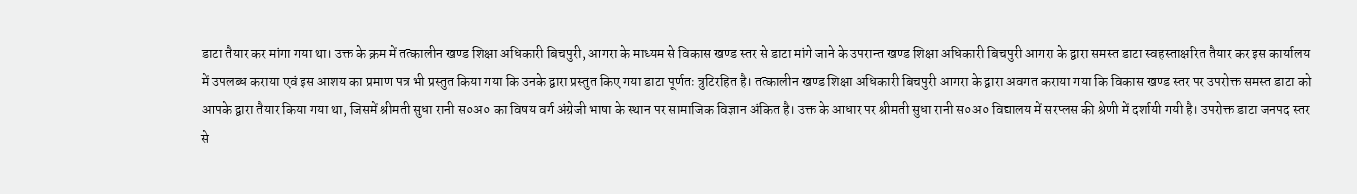डाटा तैयार कर मांगा गया था। उक्त के क्रम में तत्कालीन खण्ड शिक्षा अधिकारी बिचपुरी, आगरा के माध्यम से विकास खण्ड स्तर से डाटा मांगे जाने के उपरान्त खण्ड शिक्षा अधिकारी बिचपुरी आगरा के द्वारा समस्त डाटा स्वहस्ताक्षरित तैयार कर इस कार्यालय में उपलब्ध कराया एवं इस आशय का प्रमाण पत्र भी प्रस्तुत किया गया कि उनके द्वारा प्रस्तुत किए गया डाटा पूर्णतः त्रुटिरहित है। तत्कालीन खण्ड शिक्षा अधिकारी बिचपुरी आगरा के द्वारा अवगत कराया गया कि विकास खण्ड स्तर पर उपरोक्त समस्त डाटा को आपके द्वारा तैयार किया गया था, जिसमें श्रीमती सुधा रानी स०अ० का विषय वर्ग अंग्रेजी भाषा के स्थान पर सामाजिक विज्ञान अंकित है। उक्त के आधार पर श्रीमती सुधा रानी स०अ० विद्यालय में सरप्लस की श्रेणी में दर्शायी गयी है। उपरोक्त डाटा जनपद स्तर से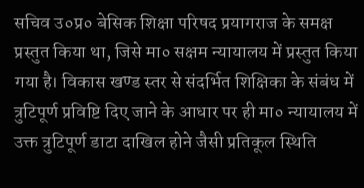सचिव उ०प्र० बेसिक शिक्षा परिषद प्रयागराज के समक्ष प्रस्तुत किया था, जिसे मा० सक्षम न्यायालय में प्रस्तुत किया गया है। विकास खण्ड स्तर से संदर्भित शिक्षिका के संबंध में त्रुटिपूर्ण प्रविष्टि दिए जाने के आधार पर ही मा० न्यायालय में उक्त त्रुटिपूर्ण डाटा दाखिल होने जैसी प्रतिकूल स्थिति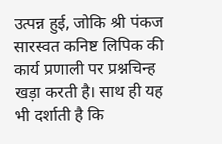उत्पन्न हुई, जोकि श्री पंकज सारस्वत कनिष्ट लिपिक की कार्य प्रणाली पर प्रश्नचिन्ह खड़ा करती है। साथ ही यह भी दर्शाती है कि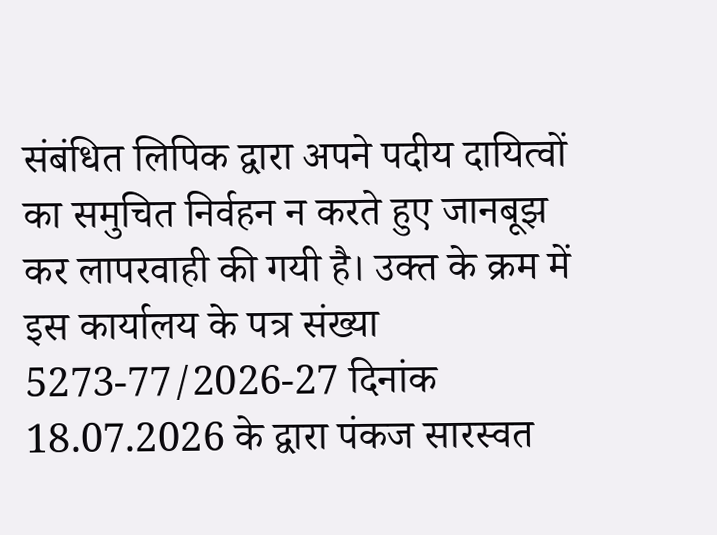संबंधित लिपिक द्वारा अपने पदीय दायित्वों का समुचित निर्वहन न करते हुए जानबूझ कर लापरवाही की गयी है। उक्त के क्रम में इस कार्यालय के पत्र संख्या 5273-77/2026-27 दिनांक 18.07.2026 के द्वारा पंकज सारस्वत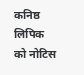कनिष्ठ लिपिक को नोटिस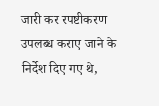जारी कर रपष्टीकरण उपलब्ध कराए जाने के निर्देश दिए गए थे,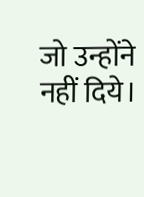जो उन्होंने नहीं दिये।